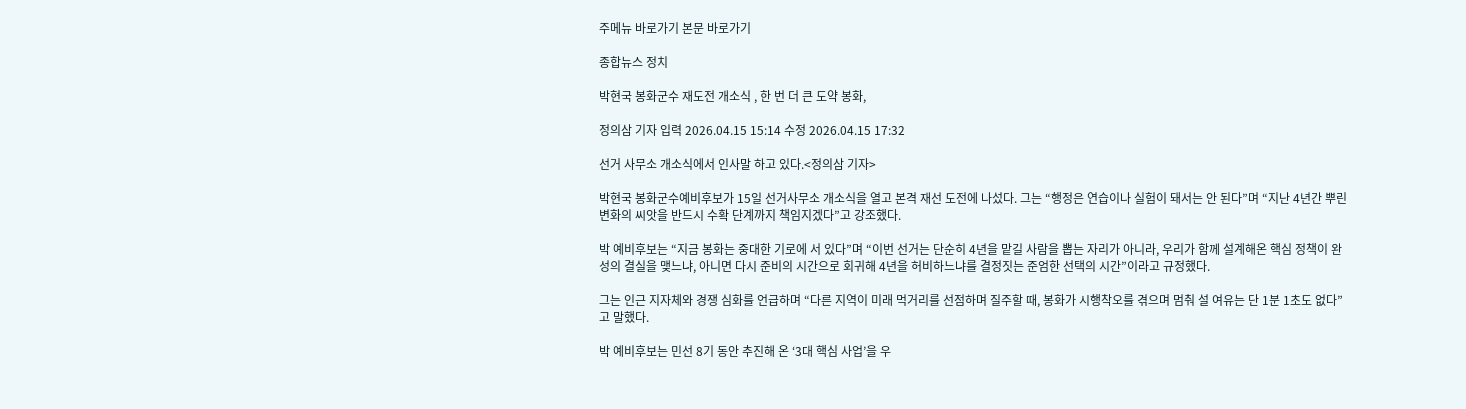주메뉴 바로가기 본문 바로가기

종합뉴스 정치

박현국 봉화군수 재도전 개소식 , 한 번 더 큰 도약 봉화,

정의삼 기자 입력 2026.04.15 15:14 수정 2026.04.15 17:32

선거 사무소 개소식에서 인사말 하고 있다.<정의삼 기자>

박현국 봉화군수예비후보가 15일 선거사무소 개소식을 열고 본격 재선 도전에 나섰다. 그는 “행정은 연습이나 실험이 돼서는 안 된다”며 “지난 4년간 뿌린 변화의 씨앗을 반드시 수확 단계까지 책임지겠다”고 강조했다.

박 예비후보는 “지금 봉화는 중대한 기로에 서 있다”며 “이번 선거는 단순히 4년을 맡길 사람을 뽑는 자리가 아니라, 우리가 함께 설계해온 핵심 정책이 완성의 결실을 맺느냐, 아니면 다시 준비의 시간으로 회귀해 4년을 허비하느냐를 결정짓는 준엄한 선택의 시간”이라고 규정했다.

그는 인근 지자체와 경쟁 심화를 언급하며 “다른 지역이 미래 먹거리를 선점하며 질주할 때, 봉화가 시행착오를 겪으며 멈춰 설 여유는 단 1분 1초도 없다”고 말했다.

박 예비후보는 민선 8기 동안 추진해 온 ‘3대 핵심 사업’을 우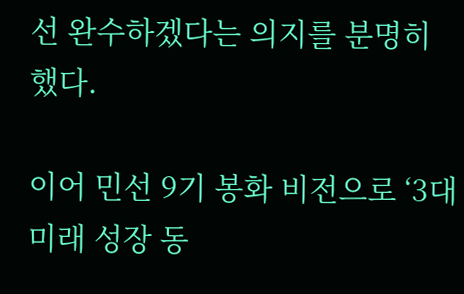선 완수하겠다는 의지를 분명히 했다.

이어 민선 9기 봉화 비전으로 ‘3대 미래 성장 동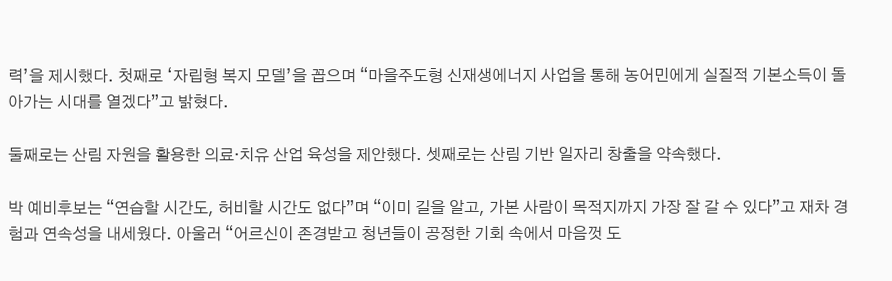력’을 제시했다. 첫째로 ‘자립형 복지 모델’을 꼽으며 “마을주도형 신재생에너지 사업을 통해 농어민에게 실질적 기본소득이 돌아가는 시대를 열겠다”고 밝혔다.

둘째로는 산림 자원을 활용한 의료·치유 산업 육성을 제안했다. 셋째로는 산림 기반 일자리 창출을 약속했다.

박 예비후보는 “연습할 시간도, 허비할 시간도 없다”며 “이미 길을 알고, 가본 사람이 목적지까지 가장 잘 갈 수 있다”고 재차 경험과 연속성을 내세웠다. 아울러 “어르신이 존경받고 청년들이 공정한 기회 속에서 마음껏 도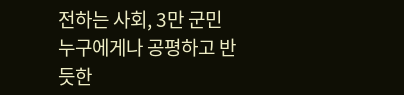전하는 사회, 3만 군민 누구에게나 공평하고 반듯한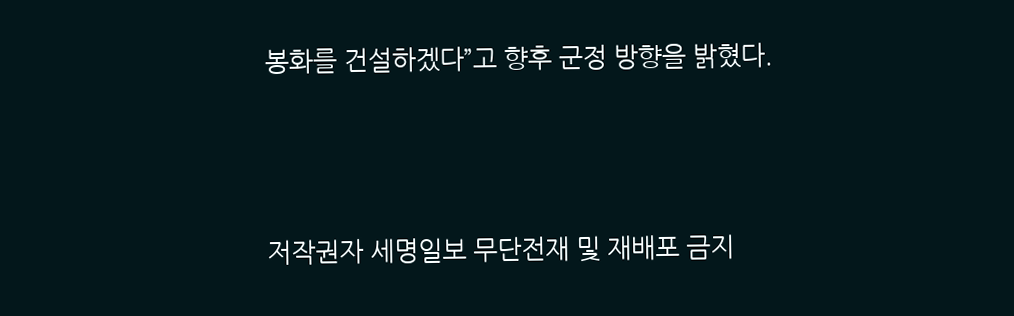봉화를 건설하겠다”고 향후 군정 방향을 밝혔다.



저작권자 세명일보 무단전재 및 재배포 금지